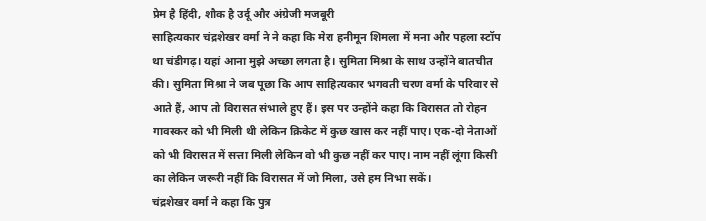प्रेम है हिंदी, शौक है उर्दू और अंग्रेजी मजबूरी
साहित्यकार चंद्रशेखर वर्मा ने ने कहा कि मेरा हनीमून शिमला में मना और पहला स्टॉप था चंडीगढ़। यहां आना मुझे अच्छा लगता है। सुमिता मिश्रा के साथ उन्होंने बातचीत की। सुमिता मिश्रा ने जब पूछा कि आप साहित्यकार भगवती चरण वर्मा के परिवार से आते हैं, आप तो विरासत संभाले हुए हैं। इस पर उन्होंने कहा कि विरासत तो रोहन गावस्कर को भी मिली थी लेकिन क्रिकेट में कुछ खास कर नहीं पाए। एक-दो नेताओं को भी विरासत में सत्ता मिली लेकिन वो भी कुछ नहीं कर पाए। नाम नहीं लूंगा किसी का लेकिन जरूरी नहीं कि विरासत में जो मिला, उसे हम निभा सकें।
चंद्रशेखर वर्मा ने कहा कि पुत्र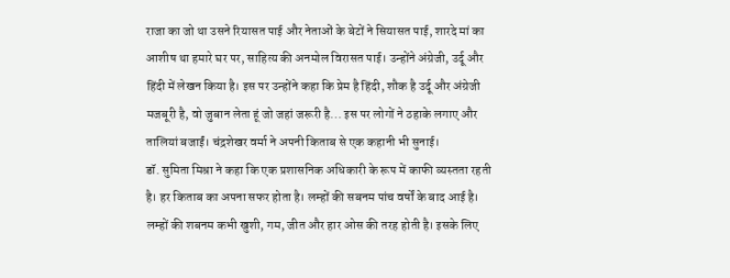राजा का जो था उसने रियासत पाई और नेताओं के बेटों ने सियासत पाई, शारदे मां का आशीष था हमारे घर पर, साहित्य की अनमोल विरासत पाई। उन्होंने अंग्रेजी, उर्दू और हिंदी में लेखन किया है। इस पर उन्होंने कहा कि प्रेम है हिंदी, शौक है उर्दू और अंग्रेजी मजबूरी है, वो जुबान लेता हूं जो जहां जरूरी है... इस पर लोगों ने ठहाके लगाए और तालियां बजाईं। चंद्रशेखर वर्मा ने अपनी किताब से एक कहानी भी सुनाई।
डॉ. सुमिता मिश्रा ने कहा कि एक प्रशासनिक अधिकारी के रूप में काफी व्यस्तता रहती है। हर किताब का अपना सफर होता है। लम्हों की सबनम पांच वर्षों के बाद आई है। लम्हों की शबनम कभी खुशी, गम, जीत और हार ओस की तरह होती है। इसके लिए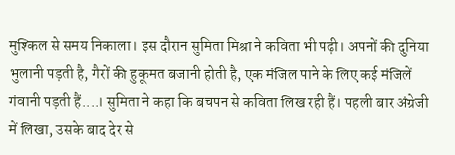मुश्किल से समय निकाला। इस दौरान सुमिता मिश्रा ने कविता भी पढ़ी। अपनों की दुनिया भुलानी पड़ती है, गैरों की हुकूमत बजानी होती है, एक मंजिल पाने के लिए कई मंजिलें गंवानी पड़ती हैं....। सुमिता ने कहा कि बचपन से कविता लिख रही हैं। पहली बार अंग्रेजी में लिखा, उसके बाद देर से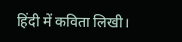हिंदी में कविता लिखी।